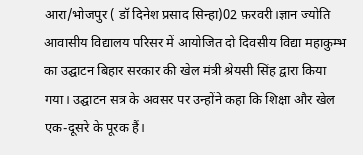आरा/भोजपुर ( डॉ दिनेश प्रसाद सिन्हा)02 फ़रवरी।ज्ञान ज्योति आवासीय विद्यालय परिसर में आयोजित दो दिवसीय विद्या महाकुम्भ का उद्घाटन बिहार सरकार की खेल मंत्री श्रेयसी सिंह द्वारा किया गया। उद्घाटन सत्र के अवसर पर उन्होंने कहा कि शिक्षा और खेल एक-दूसरे के पूरक हैं।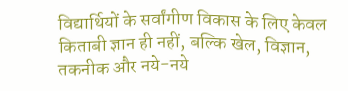विद्यार्थियों के सर्वांगीण विकास के लिए केवल किताबी ज्ञान ही नहीं, बल्कि खेल, विज्ञान, तकनीक और नये-नये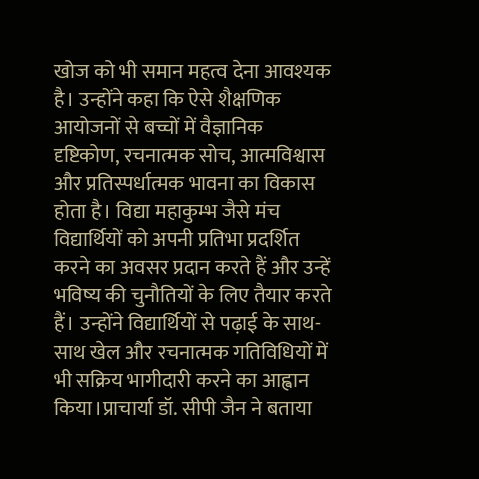खोज को भी समान महत्व देना आवश्यक है। उन्होंने कहा कि ऐसे शैक्षणिक आयोजनों से बच्चों में वैज्ञानिक दृष्टिकोण, रचनात्मक सोच, आत्मविश्वास और प्रतिस्पर्धात्मक भावना का विकास होता है। विद्या महाकुम्भ जैसे मंच विद्यार्थियों को अपनी प्रतिभा प्रदर्शित करने का अवसर प्रदान करते हैं और उन्हें भविष्य की चुनौतियों के लिए तैयार करते हैं। उन्होंने विद्यार्थियों से पढ़ाई के साथ-साथ खेल और रचनात्मक गतिविधियों में भी सक्रिय भागीदारी करने का आह्वान किया।प्राचार्या डॉ. सीपी जैन ने बताया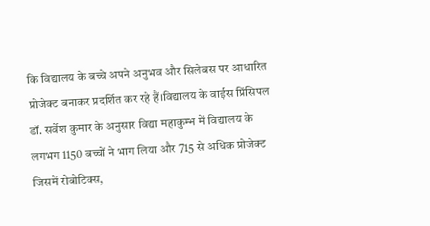कि विद्यालय के बच्चे अपने अनुभव और सिलेबस पर आधारित प्रोजेक्ट बनाकर प्रदर्शित कर रहे हैं।विद्यालय के वाईस प्रिंसिपल डॉ. सर्वेश कुमार के अनुसार विद्या महाकुम्भ में विद्यालय के लगभग 1150 बच्चों ने भाग लिया और 715 से अधिक प्रोजेक्ट जिसमें रोबोटिक्स,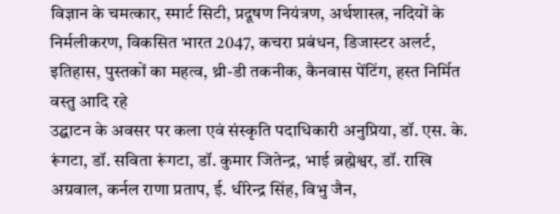विज्ञान के चमत्कार, स्मार्ट सिटी, प्रदूषण नियंत्रण, अर्थशास्त्र, नदियों के निर्मलीकरण, विकसित भारत 2047, कचरा प्रबंधन, डिजास्टर अलर्ट, इतिहास, पुस्तकों का महत्व, थ्री-डी तकनीक, कैनवास पेंटिंग, हस्त निर्मित वस्तु आदि रहे
उद्घाटन के अवसर पर कला एवं संस्कृति पदाधिकारी अनुप्रिया, डॉ. एस. के. रूंगटा, डॉ. सविता रूंगटा, डॉ. कुमार जितेन्द्र, भाई ब्रह्मेश्वर, डॉ. राखि अग्रवाल, कर्नल राणा प्रताप, ई. धीरेन्द्र सिंह, विभु जैन,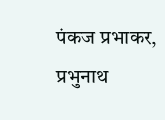पंकज प्रभाकर, प्रभुनाथ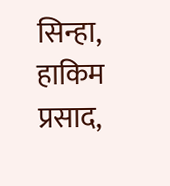सिन्हा, हाकिम प्रसाद,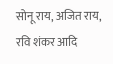सोनू राय, अजित राय, रवि शंकर आदि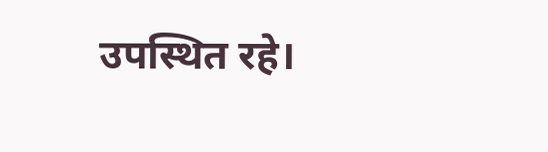उपस्थित रहे।